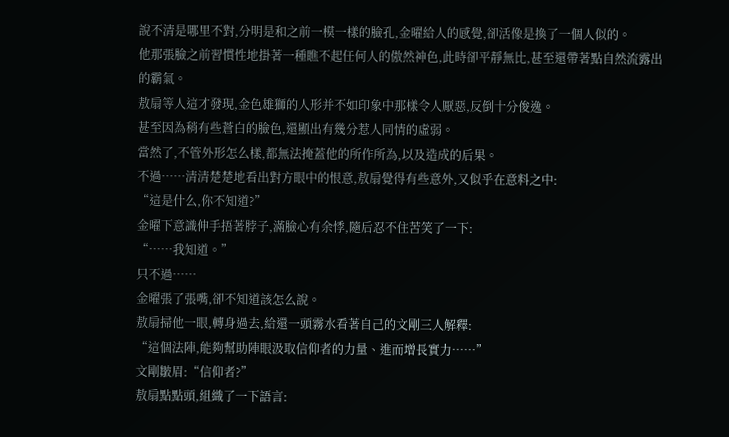說不清是哪里不對,分明是和之前一模一樣的臉孔,金曜給人的感覺,卻活像是換了一個人似的。
他那張臉之前習慣性地掛著一種瞧不起任何人的傲然神色,此時卻平靜無比,甚至還帶著點自然流露出的霸氣。
敖扇等人這才發現,金色雄獅的人形并不如印象中那樣令人厭惡,反倒十分俊逸。
甚至因為稍有些蒼白的臉色,還顯出有幾分惹人同情的虛弱。
當然了,不管外形怎么樣,都無法掩蓋他的所作所為,以及造成的后果。
不過……清清楚楚地看出對方眼中的恨意,敖扇覺得有些意外,又似乎在意料之中:
“這是什么,你不知道?”
金曜下意識伸手捂著脖子,滿臉心有余悸,隨后忍不住苦笑了一下:
“……我知道。”
只不過……
金曜張了張嘴,卻不知道該怎么說。
敖扇掃他一眼,轉身過去,給還一頭霧水看著自己的文剛三人解釋:
“這個法陣,能夠幫助陣眼汲取信仰者的力量、進而增長實力……”
文剛皺眉:“信仰者?”
敖扇點點頭,組織了一下語言: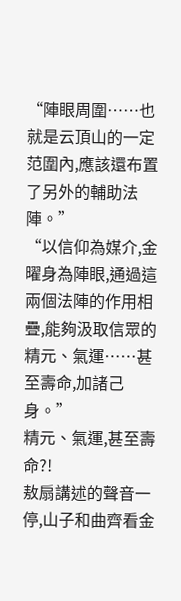“陣眼周圍……也就是云頂山的一定范圍內,應該還布置了另外的輔助法陣。”
“以信仰為媒介,金曜身為陣眼,通過這兩個法陣的作用相疊,能夠汲取信眾的精元、氣運……甚至壽命,加諸己身。”
精元、氣運,甚至壽命?!
敖扇講述的聲音一停,山子和曲齊看金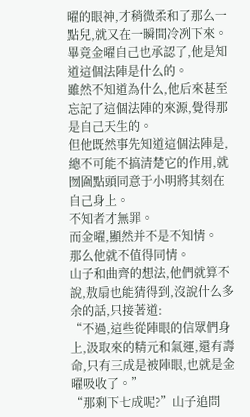曜的眼神,才稍微柔和了那么一點兒,就又在一瞬間冷冽下來。
畢竟金曜自己也承認了,他是知道這個法陣是什么的。
雖然不知道為什么,他后來甚至忘記了這個法陣的來源,覺得那是自己天生的。
但他既然事先知道這個法陣是,總不可能不搞清楚它的作用,就囫圇點頭同意于小明將其刻在自己身上。
不知者才無罪。
而金曜,顯然并不是不知情。
那么他就不值得同情。
山子和曲齊的想法,他們就算不說,敖扇也能猜得到,沒說什么多余的話,只接著道:
“不過,這些從陣眼的信眾們身上,汲取來的精元和氣運,還有壽命,只有三成是被陣眼,也就是金曜吸收了。”
“那剩下七成呢?”山子追問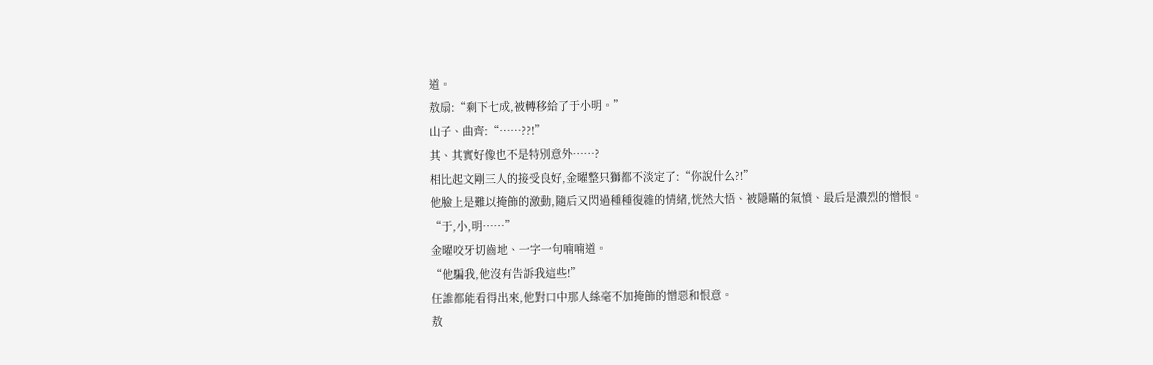道。
敖扇:“剩下七成,被轉移給了于小明。”
山子、曲齊:“……??!”
其、其實好像也不是特別意外……?
相比起文剛三人的接受良好,金曜整只獅都不淡定了:“你說什么?!”
他臉上是難以掩飾的激動,隨后又閃過種種復雜的情緒,恍然大悟、被隱瞞的氣憤、最后是濃烈的憎恨。
“于,小,明……”
金曜咬牙切齒地、一字一句喃喃道。
“他騙我,他沒有告訴我這些!”
任誰都能看得出來,他對口中那人絲毫不加掩飾的憎惡和恨意。
敖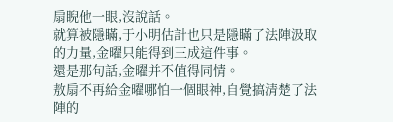扇睨他一眼,沒說話。
就算被隱瞞,于小明估計也只是隱瞞了法陣汲取的力量,金曜只能得到三成這件事。
還是那句話,金曜并不值得同情。
敖扇不再給金曜哪怕一個眼神,自覺搞清楚了法陣的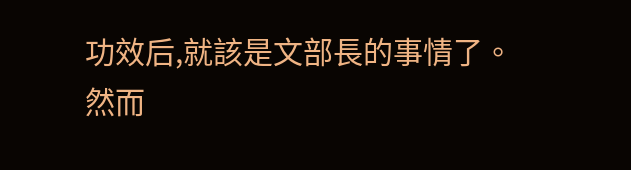功效后,就該是文部長的事情了。
然而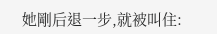她剛后退一步,就被叫住: